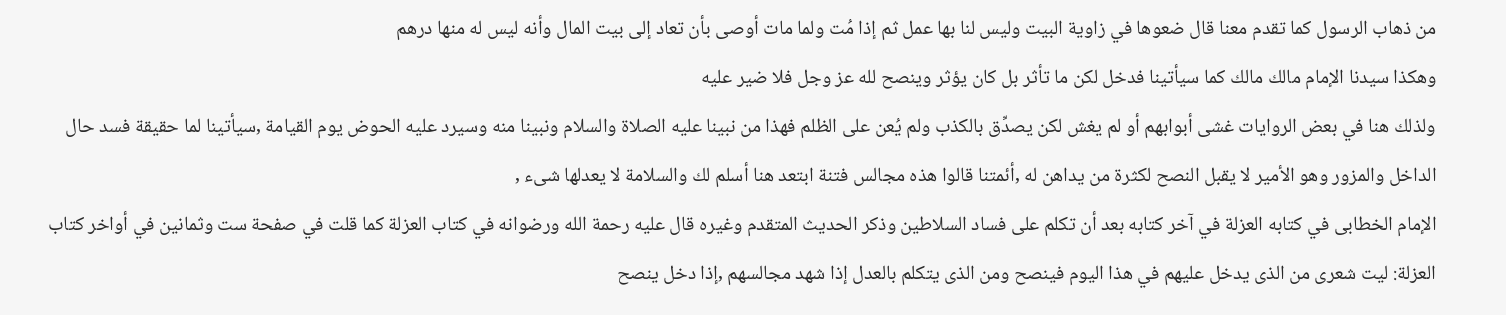من ذهاب الرسول كما تقدم معنا قال ضعوها في زاوية البيت وليس لنا بها عمل ثم إذا مُت ولما مات أوصى بأن تعاد إلى بيت المال وأنه ليس له منها درهم
وهكذا سيدنا الإمام مالك مالك كما سيأتينا فدخل لكن ما تأثر بل كان يؤثر وينصح لله عز وجل فلا ضير عليه
ولذلك هنا في بعض الروايات غشى أبوابهم أو لم يغش لكن يصدِّق بالكذب ولم يُعن على الظلم فهذا من نبينا عليه الصلاة والسلام ونبينا منه وسيرد عليه الحوض يوم القيامة ,سيأتينا لما حقيقة فسد حال الداخل والمزور وهو الأمير لا يقبل النصح لكثرة من يداهن له ,أئمتنا قالوا هذه مجالس فتنة ابتعد هنا أسلم لك والسلامة لا يعدلها شىء ,
الإمام الخطابى في كتابه العزلة في آخر كتابه بعد أن تكلم على فساد السلاطين وذكر الحديث المتقدم وغيره قال عليه رحمة الله ورضوانه في كتاب العزلة كما قلت في صفحة ست وثمانين في أواخر كتاب العزلة: ليت شعرى من الذى يدخل عليهم في هذا اليوم فينصح ومن الذى يتكلم بالعدل إذا شهد مجالسهم ,إذا دخل ينصح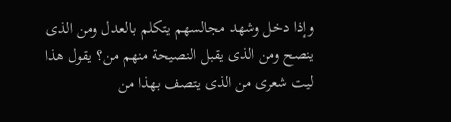وإذا دخل وشهد مجالسهم يتكلم بالعدل ومن الذى ينصح ومن الذى يقبل النصيحة منهم من؟ يقول هذا ليت شعرى من الذى يتصف بهذا من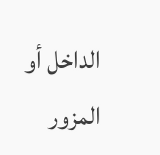الداخل أو المزور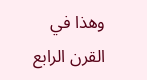وهذا في القرن الرابع